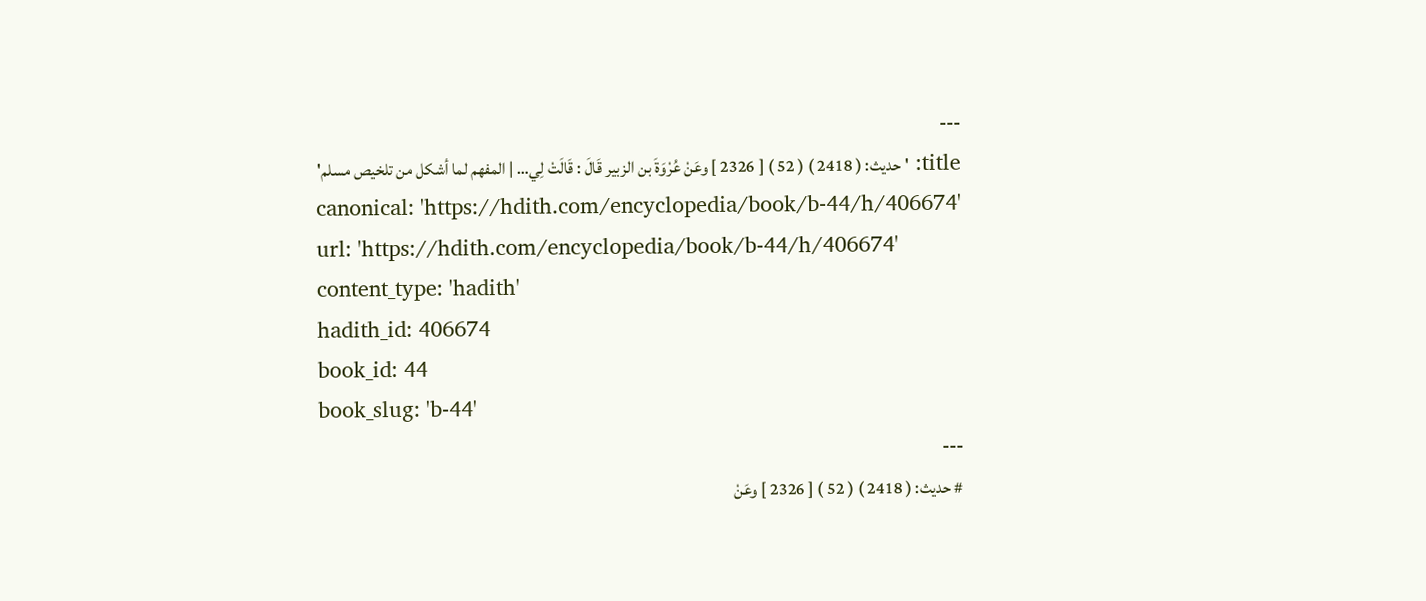---
title: 'حديث: ( 2418 ) ( 52 ) [ 2326 ] وعَنْ عُرْوَةَ بن الزبير قَالَ : قَالَتْ لِي… | المفهم لما أشكل من تلخيص مسلم'
canonical: 'https://hdith.com/encyclopedia/book/b-44/h/406674'
url: 'https://hdith.com/encyclopedia/book/b-44/h/406674'
content_type: 'hadith'
hadith_id: 406674
book_id: 44
book_slug: 'b-44'
---
# حديث: ( 2418 ) ( 52 ) [ 2326 ] وعَنْ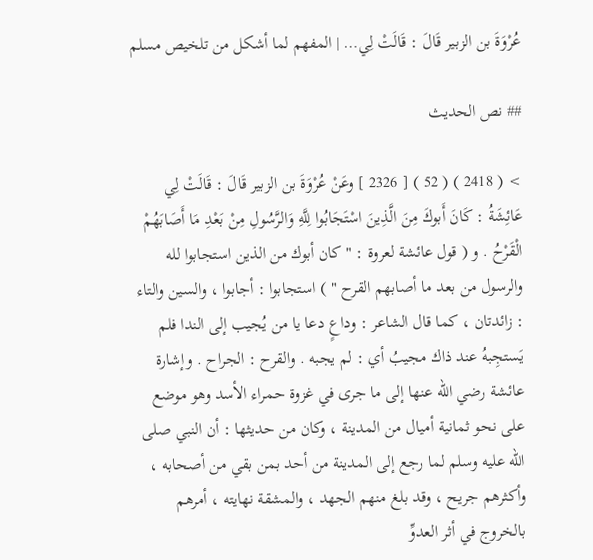عُرْوَةَ بن الزبير قَالَ : قَالَتْ لِي… | المفهم لما أشكل من تلخيص مسلم

## نص الحديث

> ( 2418 ) ( 52 ) [ 2326 ] وعَنْ عُرْوَةَ بن الزبير قَالَ : قَالَتْ لِي عَائِشَةُ : كَانَ أَبوكَ مِنَ الَّذِينَ اسْتَجَابُوا لِلَّهِ وَالرَّسُولِ مِنْ بَعْدِ مَا أَصَابَهُمْ الْقَرْحُ . و ( قول عائشة لعروة : " كان أبوك من الذين استجابوا لله والرسول من بعد ما أصابهم القرح " ) استجابوا : أجابوا ، والسين والتاء : زائدتان ، كما قال الشاعر : وداعٍ دعا يا من يُجيب إلى الندا فلم يَستجِبهُ عند ذاك مجيبُ أي : لم يجبه . والقرح : الجراح . وإشارة عائشة رضي الله عنها إلى ما جرى في غزوة حمراء الأسد وهو موضع على نحو ثمانية أميال من المدينة ، وكان من حديثها : أن النبي صلى الله عليه وسلم لما رجع إلى المدينة من أحد بمن بقي من أصحابه ، وأكثرهم جريح ، وقد بلغ منهم الجهد ، والمشقة نهايته ، أمرهم بالخروج في أثر العدوِّ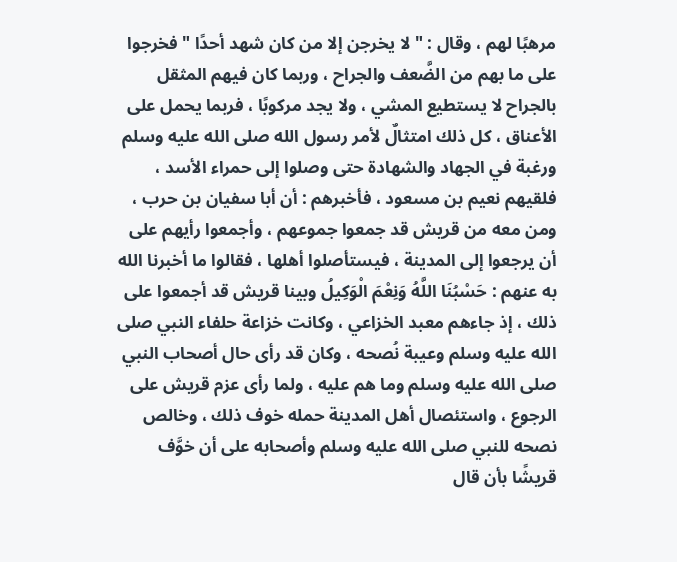مرهبًا لهم ، وقال : " لا يخرجن إلا من كان شهد أحدًا " فخرجوا على ما بهم من الضَّعف والجراح ، وربما كان فيهم المثقل بالجراح لا يستطيع المشي ، ولا يجد مركوبًا ، فربما يحمل على الأعناق ، كل ذلك امتثالٌ لأمر رسول الله صلى الله عليه وسلم ورغبة في الجهاد والشهادة حتى وصلوا إلى حمراء الأسد ، فلقيهم نعيم بن مسعود ، فأخبرهم : أن أبا سفيان بن حرب ، ومن معه من قريش قد جمعوا جموعهم ، وأجمعوا رأيهم على أن يرجعوا إلى المدينة ، فيستأصلوا أهلها ، فقالوا ما أخبرنا الله به عنهم : حَسْبُنَا اللَّهُ وَنِعْمَ الْوَكِيلُ وبينا قريش قد أجمعوا على ذلك ، إذ جاءهم معبد الخزاعي ، وكانت خزاعة حلفاء النبي صلى الله عليه وسلم وعيبة نُصحه ، وكان قد رأى حال أصحاب النبي صلى الله عليه وسلم وما هم عليه ، ولما رأى عزم قريش على الرجوع ، واستئصال أهل المدينة حمله خوف ذلك ، وخالص نصحه للنبي صلى الله عليه وسلم وأصحابه على أن خوَّف قريشًا بأن قال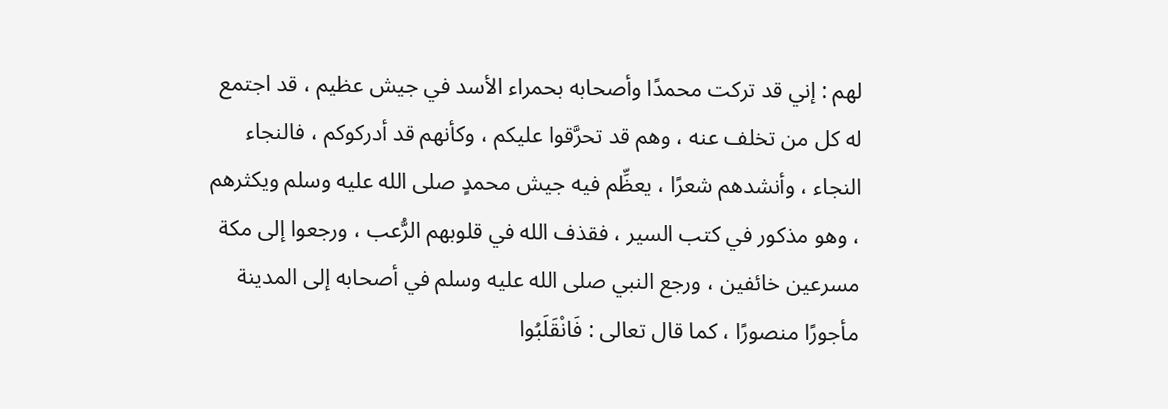لهم : إني قد تركت محمدًا وأصحابه بحمراء الأسد في جيش عظيم ، قد اجتمع له كل من تخلف عنه ، وهم قد تحرَّقوا عليكم ، وكأنهم قد أدركوكم ، فالنجاء النجاء ، وأنشدهم شعرًا ، يعظِّم فيه جيش محمدٍ صلى الله عليه وسلم ويكثرهم ، وهو مذكور في كتب السير ، فقذف الله في قلوبهم الرُّعب ، ورجعوا إلى مكة مسرعين خائفين ، ورجع النبي صلى الله عليه وسلم في أصحابه إلى المدينة مأجورًا منصورًا ، كما قال تعالى : فَانْقَلَبُوا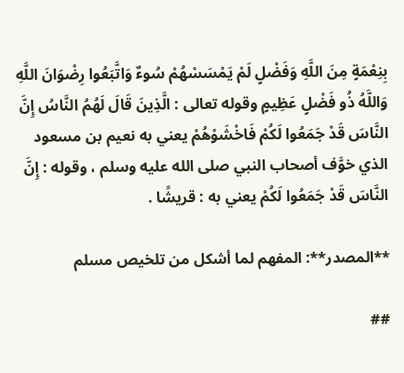بِنِعْمَةٍ مِنَ اللَّهِ وَفَضْلٍ لَمْ يَمْسَسْهُمْ سُوءٌ وَاتَّبَعُوا رِضْوَانَ اللَّهِ وَاللَّهُ ذُو فَضْلٍ عَظِيمٍ وقوله تعالى : الَّذِينَ قَالَ لَهُمُ النَّاسُ إِنَّ النَّاسَ قَدْ جَمَعُوا لَكُمْ فَاخْشَوْهُمْ يعني به نعيم بن مسعود الذي خوَّف أصحاب النبي صلى الله عليه وسلم ، وقوله : إِنَّ النَّاسَ قَدْ جَمَعُوا لَكُمْ يعني به : قريشًا .

**المصدر**: المفهم لما أشكل من تلخيص مسلم

##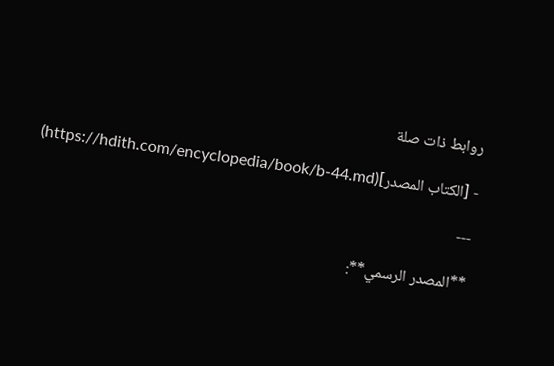روابط ذات صلة

- [الكتاب المصدر](https://hdith.com/encyclopedia/book/b-44.md)

---

**المصدر الرسمي**: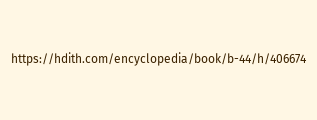https://hdith.com/encyclopedia/book/b-44/h/406674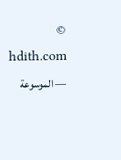© hdith.com — الموسوعة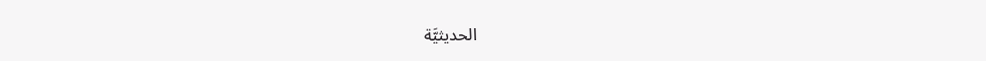الحديثيَّة